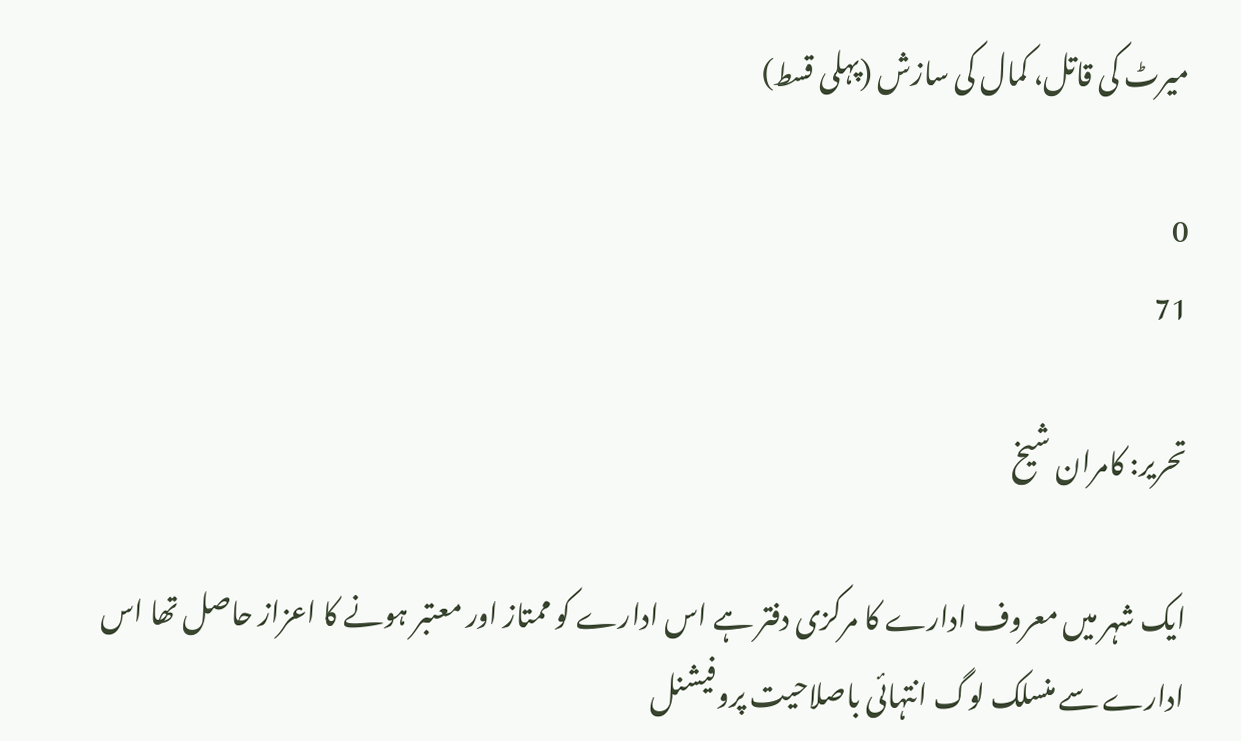میرٹ کی قاتل، کمال کی سازش (پہلی قسط)

0
71

تحریر: کامران شیخ

ایک شہر میں معروف ادارے کا مرکزی دفتر ہے اس ادارے کو ممتاز اور معتبر ہونے کا اعزاز حاصل تھا اس ادارے سے منسلک لوگ انتہائی باصلاحیت پروفیشنل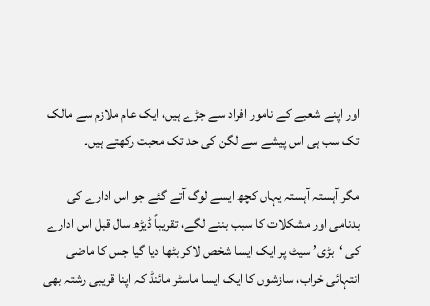اور اپنے شعبے کے نامور افراد سے جڑے ہیں، ایک عام ملازم سے مالک تک سب ہی اس پیشے سے لگن کی حد تک محبت رکھتے ہیں۔

مگر آہستہ آہستہ یہاں کچھ ایسے لوگ آتے گئے جو اس ادارے کی بدنامی اور مشکلات کا سبب بننے لگے، تقریباً ڈیڑھ سال قبل اس ادارے کی ‘بڑی’ سیٹ پر ایک ایسا شخص لاکر بٹھا دیا گیا جس کا ماضی انتہائی خراب، سازشوں کا ایک ایسا ماسٹر مائنڈ کہ اپنا قریبی رشتہ بھی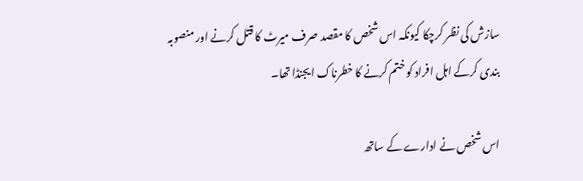سازش کی نظر کرچکا کیونکہ اس شخص کا مقصد صرف میرٹ کا قتل کرنے اور منصوبہ بندی کرکے اہل افراد کو ختم کرنے کا خطرناک ایجنڈا تھا۔

اس شخص نے ادارے کے ساتھ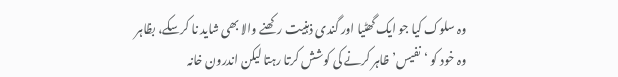وہ سلوک کیا جو ایک گھٹیا اور گندی ذہنیت رکھنے والا بھی شاید نا کرسکے، بظاہر وہ خود کو ‘نفیس’ ظاہر کرنے کی کوشش کرتا رہتا لیکن اندرون خانہ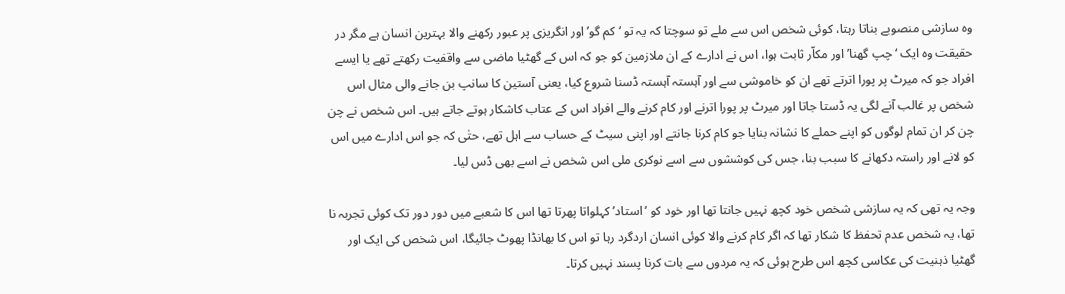وہ سازشی منصوبے بناتا رہتا، کوئی شخص اس سے ملے تو سوچتا کہ یہ تو ‘کم گو’ اور انگریزی پر عبور رکھنے والا بہترین انسان ہے مگر در حقیقت وہ ایک ‘چپ گھنا’ اور مکاّر ثابت ہوا، اس نے ادارے کے ان ملازمین کو جو کہ اس کے گھٹیا ماضی سے واقفیت رکھتے تھے یا ایسے افراد جو کہ میرٹ پر پورا اترتے تھے ان کو خاموشی سے اور آہستہ آہستہ ڈسنا شروع کیا، یعنی آستین کا سانپ بن جانے والی مثال اس شخص پر غالب آنے لگی یہ ڈستا جاتا اور میرٹ پر پورا اترنے اور کام کرنے والے افراد اس کے عتاب کاشکار ہوتے جاتے ہیں۔ اس شخص نے چن چن کر ان تمام لوگوں کو اپنے حملے کا نشانہ بنایا جو کام کرنا جانتے اور اپنی سیٹ کے حساب سے اہل تھے، حتٰی کہ جو اس ادارے میں اس کو لانے اور راستہ دکھانے کا سبب بنا، جس کی کوششوں سے اسے نوکری ملی اس شخص نے اسے بھی ڈس لیا۔

وجہ یہ تھی کہ یہ سازشی شخص خود کچھ نہیں جانتا تھا اور خود کو ‘استاد’ کہلواتا پھرتا تھا اس کا شعبے میں دور دور تک کوئی تجربہ نا تھا، یہ شخص عدم تحفظ کا شکار تھا کہ اگر کام کرنے والا کوئی انسان اردگرد رہا تو اس کا بھانڈا پھوٹ جائیگا، اس شخص کی ایک اور گھٹیا ذہنیت کی عکاسی کچھ اس طرح ہوئی کہ یہ مردوں سے بات کرنا پسند نہیں کرتا۔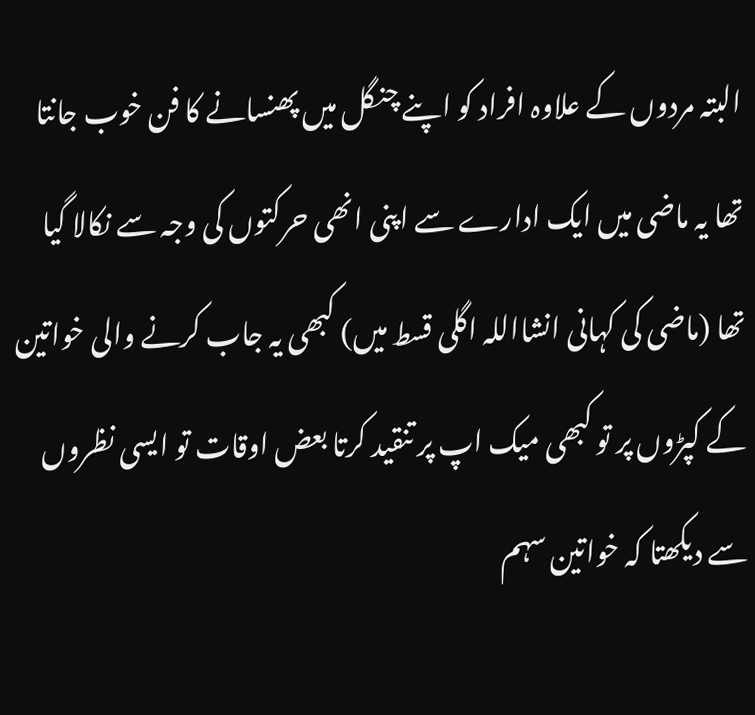البتہ مردوں کے علاوہ افراد کو اپنے چنگل میں پھنسانے کا فن خوب جانتا تھا یہ ماضی میں ایک ادارے سے اپنی انھی حرکتوں کی وجہ سے نکالا گیا تھا (ماضی کی کہانی انشااللہ اگلی قسط میں) کبھی یہ جاب کرنے والی خواتین کے کپڑوں پر تو کبھی میک اپ پر تنقید کرتا بعض اوقات تو ایسی نظروں سے دیکھتا کہ خواتین سہم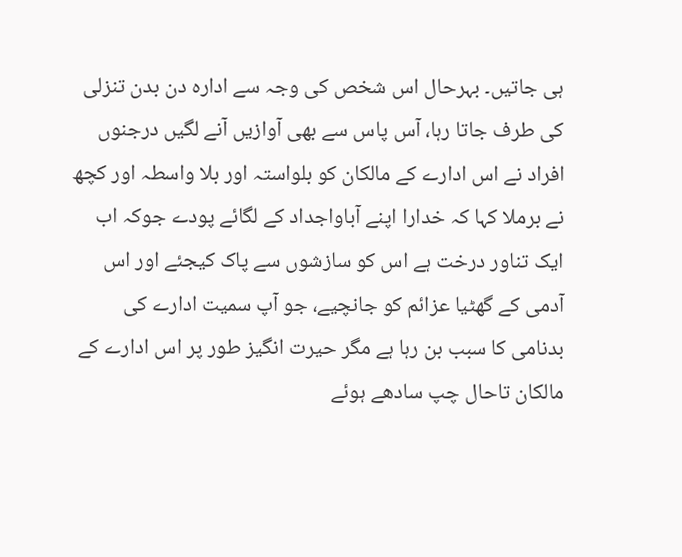ہی جاتیں۔ بہرحال اس شخص کی وجہ سے ادارہ دن بدن تنزلی کی طرف جاتا رہا، آس پاس سے بھی آوازیں آنے لگیں درجنوں افراد نے اس ادارے کے مالکان کو بلواستہ اور بلا واسطہ اور کچھ نے برملا کہا کہ خدارا اپنے آباواجداد کے لگائے پودے جوکہ اب ایک تناور درخت ہے اس کو سازشوں سے پاک کیجئے اور اس آدمی کے گھٹیا عزائم کو جانچیے، جو آپ سمیت ادارے کی بدنامی کا سبب بن رہا ہے مگر حیرت انگیز طور پر اس ادارے کے مالکان تاحال چپ سادھے ہوئے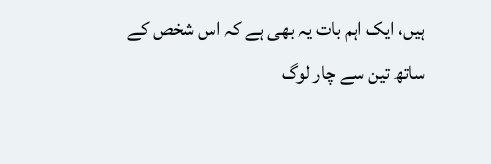ہیں، ایک اہم بات یہ بھی ہے کہ اس شخص کے ساتھ تین سے چار لوگ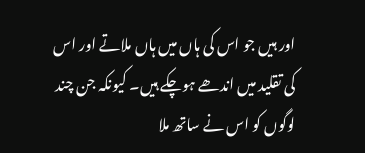اور ہیں جو اس کی ہاں میں ہاں ملاتے اور اس کی تقلید میں اندھے ہوچکے ہیں۔ کیونکہ جن چند لوگوں کو اس نے ساتھ ملا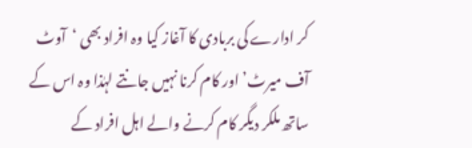کر ادارے کی بربادی کا آغاز کیا وہ افراد بھی ‘آوٹ آف میرٹ’ اور کام کرنا نہیں جانتے لہٰذا وہ اس کے ساتھ ملکر دیگر کام کرنے والے اہل افراد کے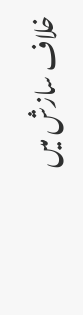خلاف سازش میں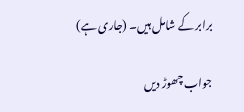برابر کے شامل ہیں۔ (جاری ہے)

جواب چھوڑ دیں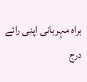براہ مہربانی اپنی رائے درج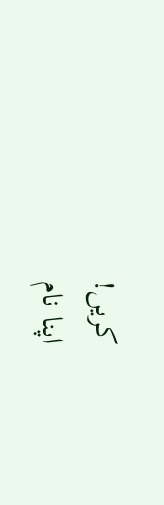کریں!
اپنا نام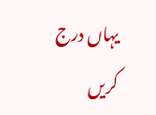یہاں درج کریں